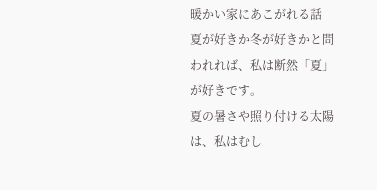暖かい家にあこがれる話
夏が好きか冬が好きかと問われれば、私は断然「夏」が好きです。
夏の暑さや照り付ける太陽は、私はむし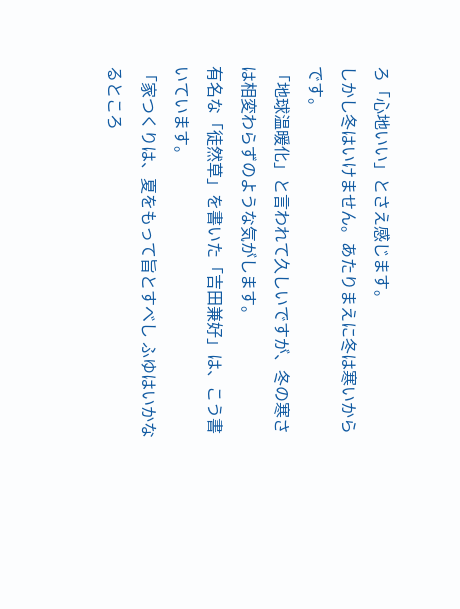ろ「心地いい」とさえ感じます。
しかし冬はいけません。あたりまえに冬は寒いからです。
「地球温暖化」と言われて久しいですが、冬の寒さは相変わらずのような気がします。
有名な「徒然草」を書いた「吉田兼好」は、こう書いています。
「家つくりは、夏をもって旨とすべし ふゆはいかなるところ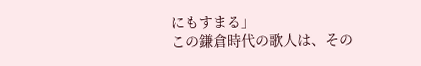にもすまる」
この鎌倉時代の歌人は、その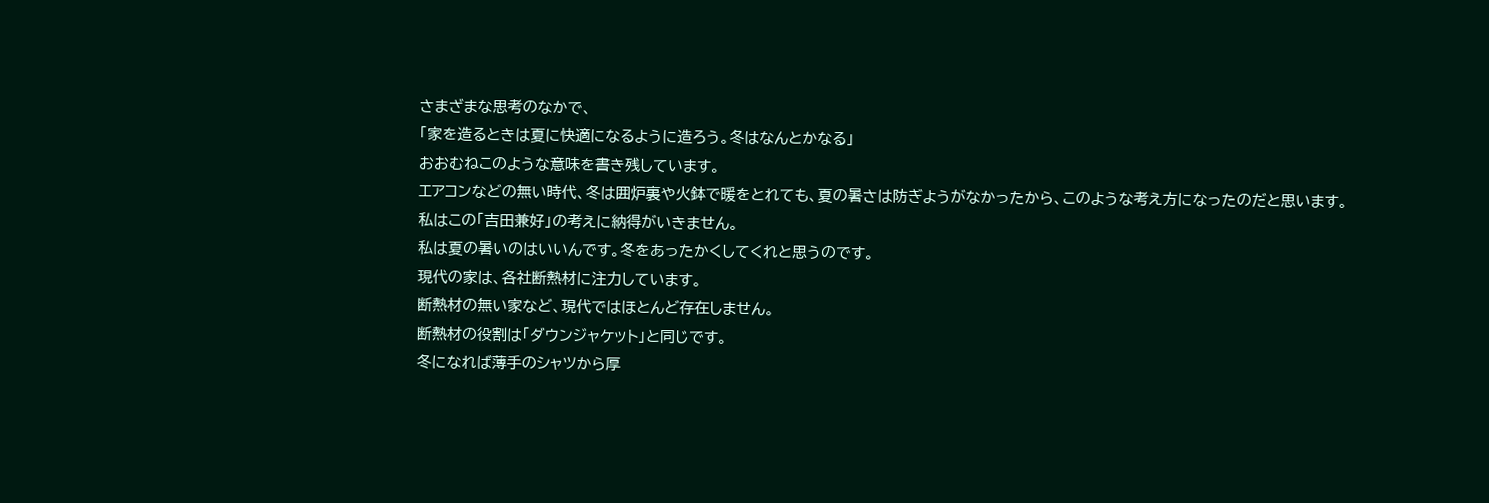さまざまな思考のなかで、
「家を造るときは夏に快適になるように造ろう。冬はなんとかなる」
おおむねこのような意味を書き残しています。
エアコンなどの無い時代、冬は囲炉裏や火鉢で暖をとれても、夏の暑さは防ぎようがなかったから、このような考え方になったのだと思います。
私はこの「吉田兼好」の考えに納得がいきません。
私は夏の暑いのはいいんです。冬をあったかくしてくれと思うのです。
現代の家は、各社断熱材に注力しています。
断熱材の無い家など、現代ではほとんど存在しません。
断熱材の役割は「ダウンジャケット」と同じです。
冬になれば薄手のシャツから厚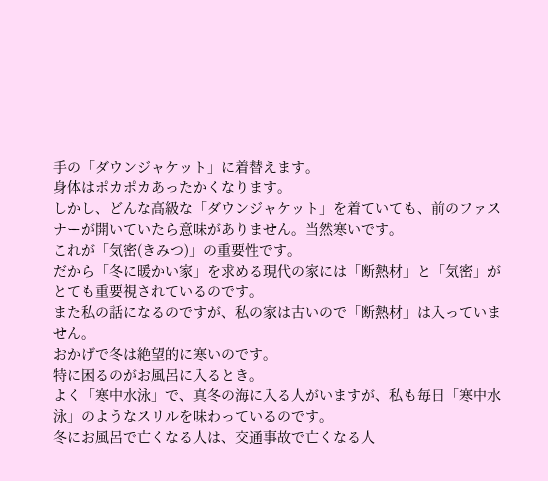手の「ダウンジャケット」に着替えます。
身体はポカポカあったかくなります。
しかし、どんな高級な「ダウンジャケット」を着ていても、前のファスナーが開いていたら意味がありません。当然寒いです。
これが「気密(きみつ)」の重要性です。
だから「冬に暖かい家」を求める現代の家には「断熱材」と「気密」がとても重要視されているのです。
また私の話になるのですが、私の家は古いので「断熱材」は入っていません。
おかげで冬は絶望的に寒いのです。
特に困るのがお風呂に入るとき。
よく「寒中水泳」で、真冬の海に入る人がいますが、私も毎日「寒中水泳」のようなスリルを味わっているのです。
冬にお風呂で亡くなる人は、交通事故で亡くなる人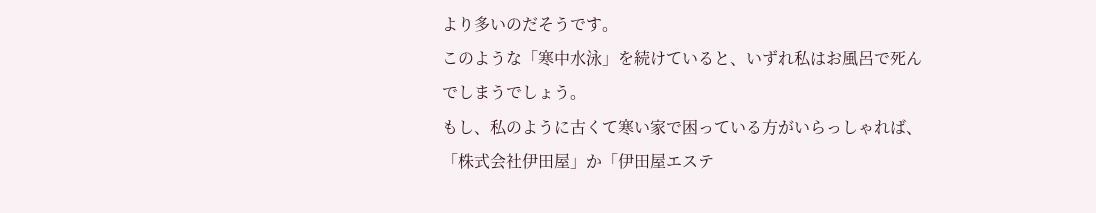より多いのだそうです。
このような「寒中水泳」を続けていると、いずれ私はお風呂で死んでしまうでしょう。
もし、私のように古くて寒い家で困っている方がいらっしゃれば、
「株式会社伊田屋」か「伊田屋エステ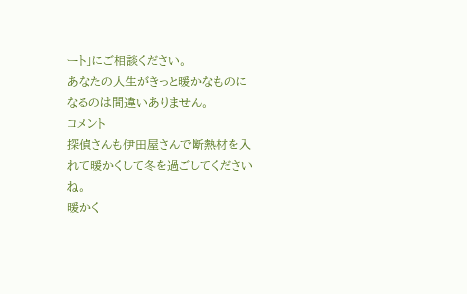ート」にご相談ください。
あなたの人生がきっと暖かなものになるのは間違いありません。
コメント
探偵さんも伊田屋さんで断熱材を入れて暖かくして冬を過ごしてくださいね。
暖かく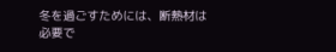冬を過ごすためには、断熱材は必要で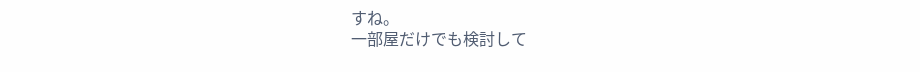すね。
一部屋だけでも検討して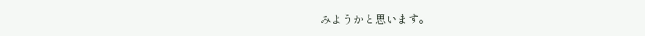みようかと思います。